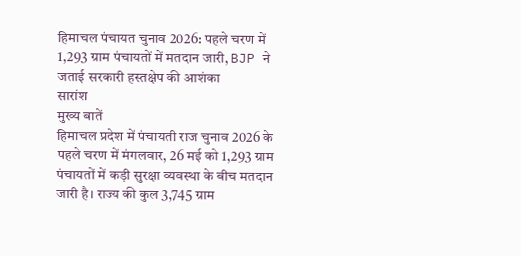हिमाचल पंचायत चुनाव 2026: पहले चरण में 1,293 ग्राम पंचायतों में मतदान जारी, BJP ने जताई सरकारी हस्तक्षेप की आशंका
सारांश
मुख्य बातें
हिमाचल प्रदेश में पंचायती राज चुनाव 2026 के पहले चरण में मंगलवार, 26 मई को 1,293 ग्राम पंचायतों में कड़ी सुरक्षा व्यवस्था के बीच मतदान जारी है। राज्य की कुल 3,745 ग्राम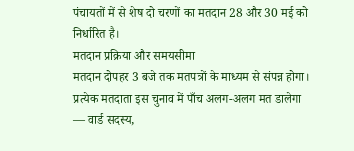पंचायतों में से शेष दो चरणों का मतदान 28 और 30 मई को निर्धारित है।
मतदान प्रक्रिया और समयसीमा
मतदान दोपहर 3 बजे तक मतपत्रों के माध्यम से संपन्न होगा। प्रत्येक मतदाता इस चुनाव में पाँच अलग-अलग मत डालेगा — वार्ड सदस्य,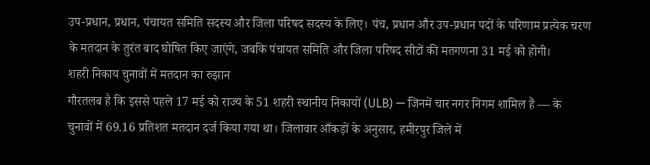उप-प्रधान, प्रधान, पंचायत समिति सदस्य और जिला परिषद सदस्य के लिए। पंच, प्रधान और उप-प्रधान पदों के परिणाम प्रत्येक चरण के मतदान के तुरंत बाद घोषित किए जाएंगे, जबकि पंचायत समिति और जिला परिषद सीटों की मतगणना 31 मई को होगी।
शहरी निकाय चुनावों में मतदान का रुझान
गौरतलब है कि इससे पहले 17 मई को राज्य के 51 शहरी स्थानीय निकायों (ULB) — जिनमें चार नगर निगम शामिल हैं — के चुनावों में 69.16 प्रतिशत मतदान दर्ज किया गया था। जिलावार आँकड़ों के अनुसार, हमीरपुर जिले में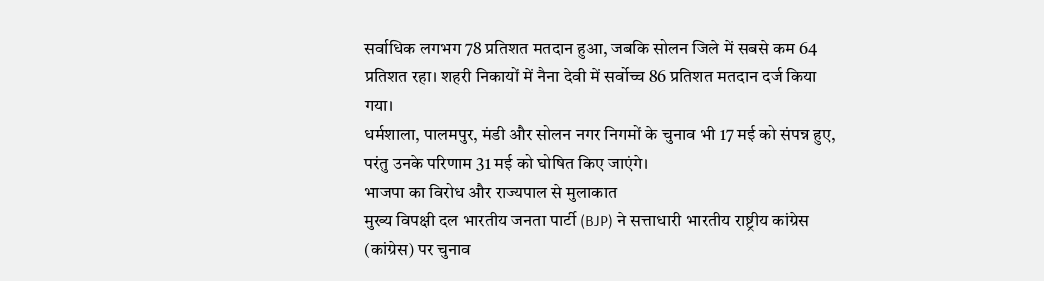सर्वाधिक लगभग 78 प्रतिशत मतदान हुआ, जबकि सोलन जिले में सबसे कम 64 प्रतिशत रहा। शहरी निकायों में नैना देवी में सर्वोच्च 86 प्रतिशत मतदान दर्ज किया गया।
धर्मशाला, पालमपुर, मंडी और सोलन नगर निगमों के चुनाव भी 17 मई को संपन्न हुए, परंतु उनके परिणाम 31 मई को घोषित किए जाएंगे।
भाजपा का विरोध और राज्यपाल से मुलाकात
मुख्य विपक्षी दल भारतीय जनता पार्टी (BJP) ने सत्ताधारी भारतीय राष्ट्रीय कांग्रेस (कांग्रेस) पर चुनाव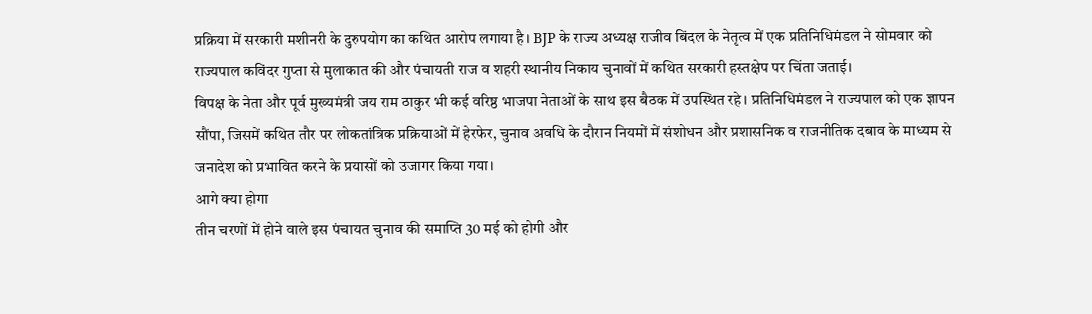प्रक्रिया में सरकारी मशीनरी के दुरुपयोग का कथित आरोप लगाया है। BJP के राज्य अध्यक्ष राजीव बिंदल के नेतृत्व में एक प्रतिनिधिमंडल ने सोमवार को राज्यपाल कविंदर गुप्ता से मुलाकात की और पंचायती राज व शहरी स्थानीय निकाय चुनावों में कथित सरकारी हस्तक्षेप पर चिंता जताई।
विपक्ष के नेता और पूर्व मुख्यमंत्री जय राम ठाकुर भी कई वरिष्ठ भाजपा नेताओं के साथ इस बैठक में उपस्थित रहे। प्रतिनिधिमंडल ने राज्यपाल को एक ज्ञापन सौंपा, जिसमें कथित तौर पर लोकतांत्रिक प्रक्रियाओं में हेरफेर, चुनाव अवधि के दौरान नियमों में संशोधन और प्रशासनिक व राजनीतिक दबाव के माध्यम से जनादेश को प्रभावित करने के प्रयासों को उजागर किया गया।
आगे क्या होगा
तीन चरणों में होने वाले इस पंचायत चुनाव की समाप्ति 30 मई को होगी और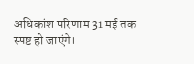अधिकांश परिणाम 31 मई तक स्पष्ट हो जाएंगे।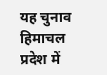यह चुनाव हिमाचल प्रदेश में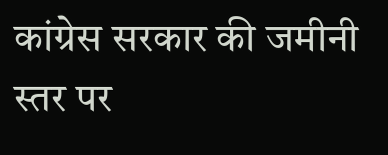कांग्रेस सरकार की जमीनी स्तर पर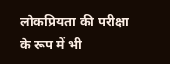लोकप्रियता की परीक्षा के रूप में भी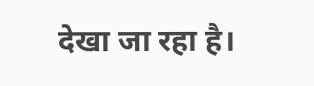देखा जा रहा है।